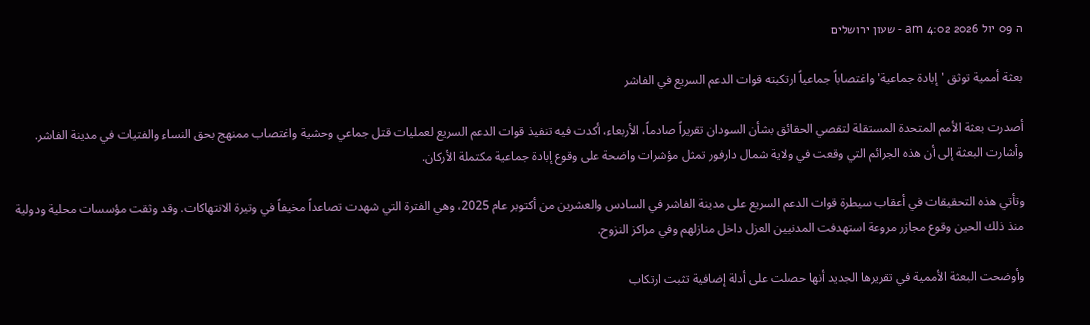ה 09 יול 2026 4:02 am - שעון ירושלים

بعثة أممية توثق 'إبادة جماعية' واغتصاباً جماعياً ارتكبته قوات الدعم السريع في الفاشر

أصدرت بعثة الأمم المتحدة المستقلة لتقصي الحقائق بشأن السودان تقريراً صادماً، الأربعاء، أكدت فيه تنفيذ قوات الدعم السريع لعمليات قتل جماعي وحشية واغتصاب ممنهج بحق النساء والفتيات في مدينة الفاشر. وأشارت البعثة إلى أن هذه الجرائم التي وقعت في ولاية شمال دارفور تمثل مؤشرات واضحة على وقوع إبادة جماعية مكتملة الأركان.

وتأتي هذه التحقيقات في أعقاب سيطرة قوات الدعم السريع على مدينة الفاشر في السادس والعشرين من أكتوبر عام 2025، وهي الفترة التي شهدت تصاعداً مخيفاً في وتيرة الانتهاكات. وقد وثقت مؤسسات محلية ودولية منذ ذلك الحين وقوع مجازر مروعة استهدفت المدنيين العزل داخل منازلهم وفي مراكز النزوح.

وأوضحت البعثة الأممية في تقريرها الجديد أنها حصلت على أدلة إضافية تثبت ارتكاب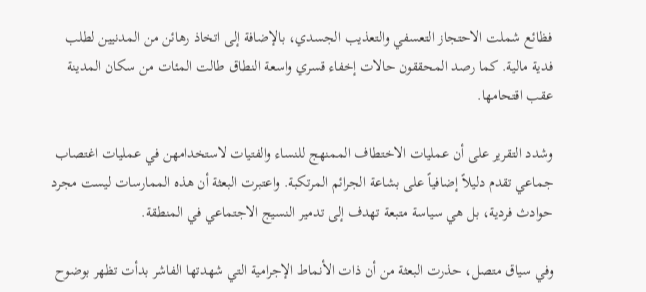فظائع شملت الاحتجاز التعسفي والتعذيب الجسدي، بالإضافة إلى اتخاذ رهائن من المدنيين لطلب فدية مالية. كما رصد المحققون حالات إخفاء قسري واسعة النطاق طالت المئات من سكان المدينة عقب اقتحامها.

وشدد التقرير على أن عمليات الاختطاف الممنهج للنساء والفتيات لاستخدامهن في عمليات اغتصاب جماعي تقدم دليلاً إضافياً على بشاعة الجرائم المرتكبة. واعتبرت البعثة أن هذه الممارسات ليست مجرد حوادث فردية، بل هي سياسة متبعة تهدف إلى تدمير النسيج الاجتماعي في المنطقة.

وفي سياق متصل، حذرت البعثة من أن ذات الأنماط الإجرامية التي شهدتها الفاشر بدأت تظهر بوضوح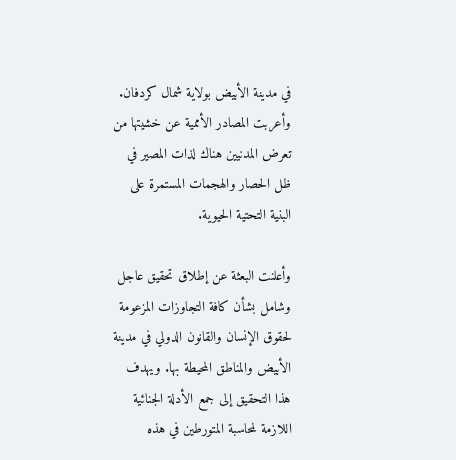في مدينة الأبيض بولاية شمال كردفان. وأعربت المصادر الأممية عن خشيتها من تعرض المدنيين هناك لذات المصير في ظل الحصار والهجمات المستمرة على البنية التحتية الحيوية.

وأعلنت البعثة عن إطلاق تحقيق عاجل وشامل بشأن كافة التجاوزات المزعومة لحقوق الإنسان والقانون الدولي في مدينة الأبيض والمناطق المحيطة بها. ويهدف هذا التحقيق إلى جمع الأدلة الجنائية اللازمة لمحاسبة المتورطين في هذه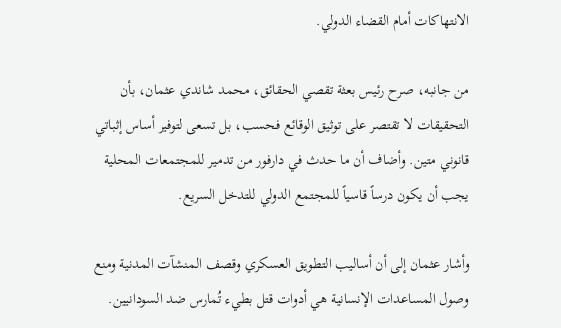الانتهاكات أمام القضاء الدولي.

من جانبه، صرح رئيس بعثة تقصي الحقائق، محمد شاندي عثمان، بأن التحقيقات لا تقتصر على توثيق الوقائع فحسب، بل تسعى لتوفير أساس إثباتي قانوني متين. وأضاف أن ما حدث في دارفور من تدمير للمجتمعات المحلية يجب أن يكون درساً قاسياً للمجتمع الدولي للتدخل السريع.

وأشار عثمان إلى أن أساليب التطويق العسكري وقصف المنشآت المدنية ومنع وصول المساعدات الإنسانية هي أدوات قتل بطيء تُمارس ضد السودانيين.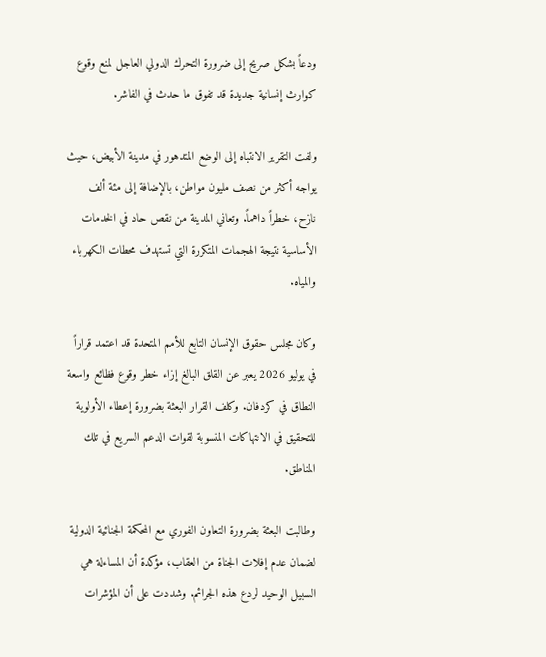ودعاً بشكل صريح إلى ضرورة التحرك الدولي العاجل لمنع وقوع كوارث إنسانية جديدة قد تفوق ما حدث في الفاشر.

ولفت التقرير الانتباه إلى الوضع المتدهور في مدينة الأبيض، حيث يواجه أكثر من نصف مليون مواطن، بالإضافة إلى مئة ألف نازح، خطراً داهماً. وتعاني المدينة من نقص حاد في الخدمات الأساسية نتيجة الهجمات المتكررة التي تستهدف محطات الكهرباء والمياه.

وكان مجلس حقوق الإنسان التابع للأمم المتحدة قد اعتمد قراراً في يوليو 2026 يعبر عن القلق البالغ إزاء خطر وقوع فظائع واسعة النطاق في كردفان. وكلف القرار البعثة بضرورة إعطاء الأولوية للتحقيق في الانتهاكات المنسوبة لقوات الدعم السريع في تلك المناطق.

وطالبت البعثة بضرورة التعاون الفوري مع المحكمة الجنائية الدولية لضمان عدم إفلات الجناة من العقاب، مؤكدة أن المساءلة هي السبيل الوحيد لردع هذه الجرائم. وشددت على أن المؤشرات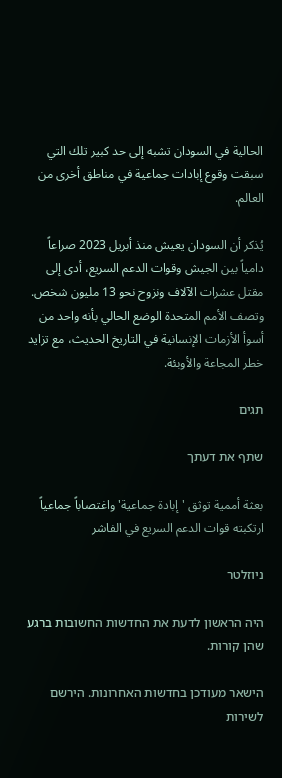الحالية في السودان تشبه إلى حد كبير تلك التي سبقت وقوع إبادات جماعية في مناطق أخرى من العالم.

يُذكر أن السودان يعيش منذ أبريل 2023 صراعاً دامياً بين الجيش وقوات الدعم السريع، أدى إلى مقتل عشرات الآلاف ونزوح نحو 13 مليون شخص. وتصف الأمم المتحدة الوضع الحالي بأنه واحد من أسوأ الأزمات الإنسانية في التاريخ الحديث، مع تزايد خطر المجاعة والأوبئة.

תגים

שתף את דעתך

بعثة أممية توثق 'إبادة جماعية' واغتصاباً جماعياً ارتكبته قوات الدعم السريع في الفاشر

ניוזלטר

היה הראשון לדעת את החדשות החשובות ברגע שהן קורות.

הישאר מעודכן בחדשות האחרונות. הירשם לשירות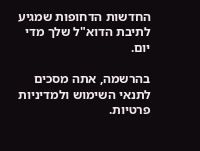החדשות הדחופות שמגיע לתיבת הדוא"ל שלך מדי יום.

בהרשמה, אתה מסכים לתנאי השימוש ולמדיניות פרטיות.